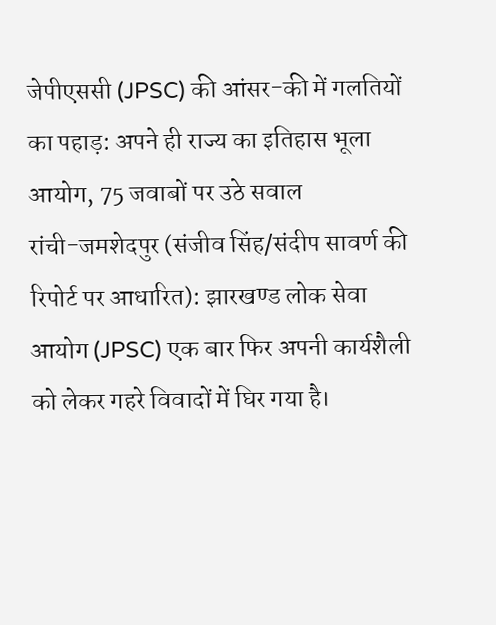जेपीएससी (JPSC) की आंसर-की में गलतियों का पहाड़: अपने ही राज्य का इतिहास भूला आयोग, 75 जवाबों पर उठे सवाल
रांची-जमशेदपुर (संजीव सिंह/संदीप सावर्ण की रिपोर्ट पर आधारित): झारखण्ड लोक सेवा आयोग (JPSC) एक बार फिर अपनी कार्यशैली को लेकर गहरे विवादों में घिर गया है।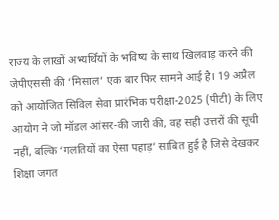राज्य के लाखों अभ्यर्थियों के भविष्य के साथ खिलवाड़ करने की जेपीएससी की ‘मिसाल’ एक बार फिर सामने आई है। 19 अप्रैल को आयोजित सिविल सेवा प्रारंभिक परीक्षा-2025 (पीटी) के लिए आयोग ने जो मॉडल आंसर-की जारी की, वह सही उत्तरों की सूची नहीं, बल्कि ‘गलतियों का ऐसा पहाड़’ साबित हुई है जिसे देखकर शिक्षा जगत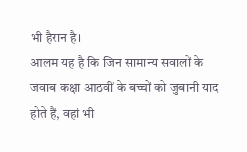भी हैरान है।
आलम यह है कि जिन सामान्य सवालों के जवाब कक्षा आठवीं के बच्चों को जुबानी याद होते हैं, वहां भी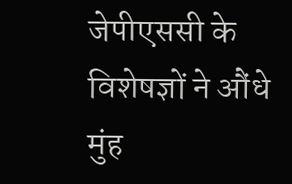जेपीएससी के विशेषज्ञों ने औंधे मुंह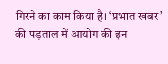गिरने का काम किया है। ‘प्रभात खबर’ की पड़ताल में आयोग की इन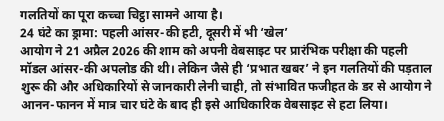गलतियों का पूरा कच्चा चिट्ठा सामने आया है।
24 घंटे का ड्रामा: पहली आंसर-की हटी, दूसरी में भी ‘खेल’
आयोग ने 21 अप्रैल 2026 की शाम को अपनी वेबसाइट पर प्रारंभिक परीक्षा की पहली मॉडल आंसर-की अपलोड की थी। लेकिन जैसे ही ‘प्रभात खबर’ ने इन गलतियों की पड़ताल शुरू की और अधिकारियों से जानकारी लेनी चाही, तो संभावित फजीहत के डर से आयोग ने आनन-फानन में मात्र चार घंटे के बाद ही इसे आधिकारिक वेबसाइट से हटा लिया।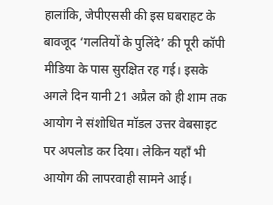हालांकि, जेपीएससी की इस घबराहट के बावजूद ‘गलतियों के पुलिंदे’ की पूरी कॉपी मीडिया के पास सुरक्षित रह गई। इसके अगले दिन यानी 21 अप्रैल को ही शाम तक आयोग ने संशोधित मॉडल उत्तर वेबसाइट पर अपलोड कर दिया। लेकिन यहाँ भी आयोग की लापरवाही सामने आई।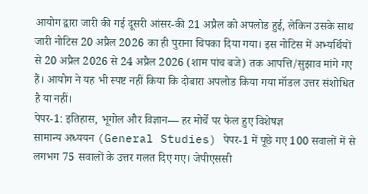आयोग द्वारा जारी की गई दूसरी आंसर-की 21 अप्रैल को अपलोड हुई, लेकिन उसके साथ जारी नोटिस 20 अप्रैल 2026 का ही पुराना चिपका दिया गया। इस नोटिस में अभ्यर्थियों से 20 अप्रैल 2026 से 24 अप्रैल 2026 (शाम पांच बजे) तक आपत्ति/सुझाव मांगे गए हैं। आयोग ने यह भी स्पष्ट नहीं किया कि दोबारा अपलोड किया गया मॉडल उत्तर संशोधित है या नहीं।
पेपर-1: इतिहास, भूगोल और विज्ञान— हर मोर्चे पर फेल हुए विशेषज्ञ
सामान्य अध्ययन (General Studies) पेपर-1 में पूछे गए 100 सवालों में से लगभग 75 सवालों के उत्तर गलत दिए गए। जेपीएससी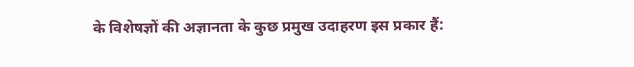के विशेषज्ञों की अज्ञानता के कुछ प्रमुख उदाहरण इस प्रकार हैं: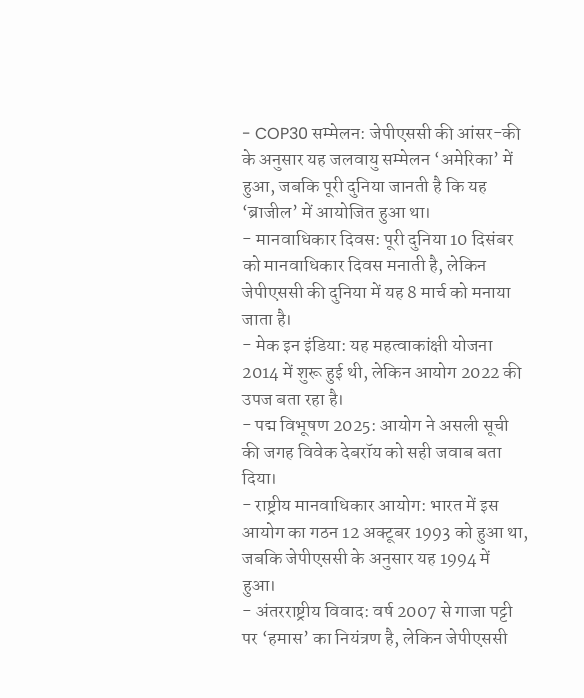- COP30 सम्मेलन: जेपीएससी की आंसर-की के अनुसार यह जलवायु सम्मेलन ‘अमेरिका’ में हुआ, जबकि पूरी दुनिया जानती है कि यह ‘ब्राजील’ में आयोजित हुआ था।
- मानवाधिकार दिवस: पूरी दुनिया 10 दिसंबर को मानवाधिकार दिवस मनाती है, लेकिन जेपीएससी की दुनिया में यह 8 मार्च को मनाया जाता है।
- मेक इन इंडिया: यह महत्वाकांक्षी योजना 2014 में शुरू हुई थी, लेकिन आयोग 2022 की उपज बता रहा है।
- पद्म विभूषण 2025: आयोग ने असली सूची की जगह विवेक देबरॉय को सही जवाब बता दिया।
- राष्ट्रीय मानवाधिकार आयोग: भारत में इस आयोग का गठन 12 अक्टूबर 1993 को हुआ था, जबकि जेपीएससी के अनुसार यह 1994 में हुआ।
- अंतरराष्ट्रीय विवाद: वर्ष 2007 से गाजा पट्टी पर ‘हमास’ का नियंत्रण है, लेकिन जेपीएससी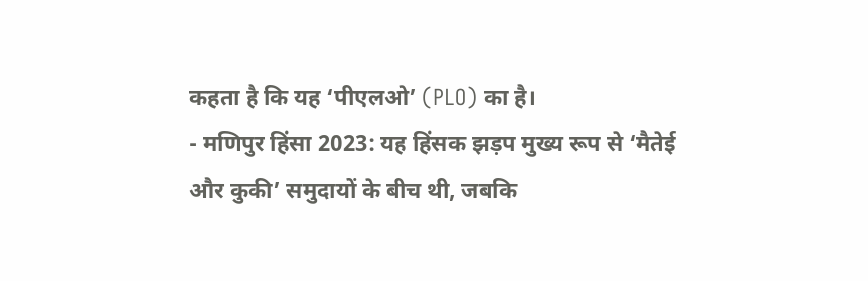कहता है कि यह ‘पीएलओ’ (PLO) का है।
- मणिपुर हिंसा 2023: यह हिंसक झड़प मुख्य रूप से ‘मैतेई और कुकी’ समुदायों के बीच थी, जबकि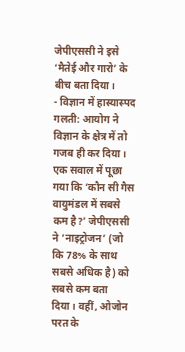जेपीएससी ने इसे ‘मैतेई और गारो’ के बीच बता दिया।
- विज्ञान में हास्यास्पद गलती: आयोग ने विज्ञान के क्षेत्र में तो गजब ही कर दिया। एक सवाल में पूछा गया कि ‘कौन सी गैस वायुमंडल में सबसे कम है?’ जेपीएससी ने ‘नाइट्रोजन’ (जो कि 78% के साथ सबसे अधिक है) को सबसे कम बता दिया। वहीं, ओजोन परत के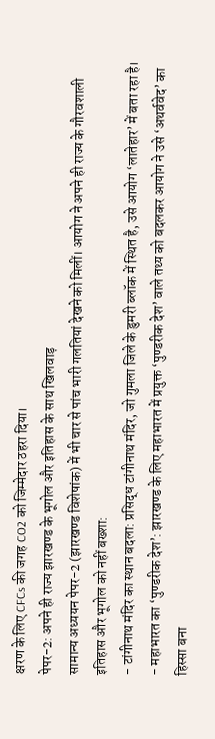क्षरण के लिए CFCs की जगह CO2 को जिम्मेदार ठहरा दिया।
पेपर-2: अपने ही राज्य झारखण्ड के भूगोल और इतिहास के साथ खिलवाड़
सामान्य अध्ययन पेपर-2 (झारखण्ड विशेषांक) में भी चार से पांच भारी गलतियां देखने को मिलीं। आयोग ने अपने ही राज्य के गौरवशाली इतिहास और भूगोल को नहीं बख्शा:
- टांगीनाथ मंदिर का स्थान बदला: प्रसिद्ध टांगीनाथ मंदिर, जो गुमला जिले के डुमरी ब्लॉक में स्थित है, उसे आयोग ‘लातेहार’ में बता रहा है।
- महाभारत का ‘पुण्डरीक देश’: झारखण्ड के लिए महाभारत में प्रयुक्त ‘पुण्डरीक देश’ वाले तथ्य को बदलकर आयोग ने उसे ‘अथर्ववेद’ का हिस्सा बना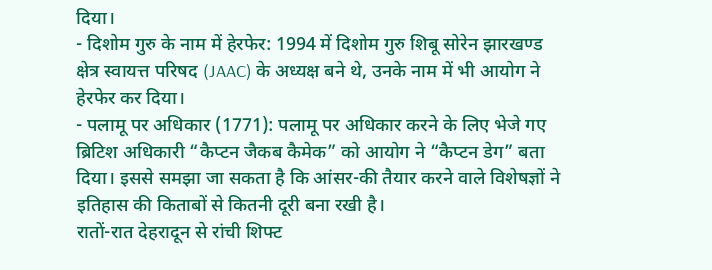दिया।
- दिशोम गुरु के नाम में हेरफेर: 1994 में दिशोम गुरु शिबू सोरेन झारखण्ड क्षेत्र स्वायत्त परिषद (JAAC) के अध्यक्ष बने थे, उनके नाम में भी आयोग ने हेरफेर कर दिया।
- पलामू पर अधिकार (1771): पलामू पर अधिकार करने के लिए भेजे गए ब्रिटिश अधिकारी “कैप्टन जैकब कैमेक” को आयोग ने “कैप्टन डेग” बता दिया। इससे समझा जा सकता है कि आंसर-की तैयार करने वाले विशेषज्ञों ने इतिहास की किताबों से कितनी दूरी बना रखी है।
रातों-रात देहरादून से रांची शिफ्ट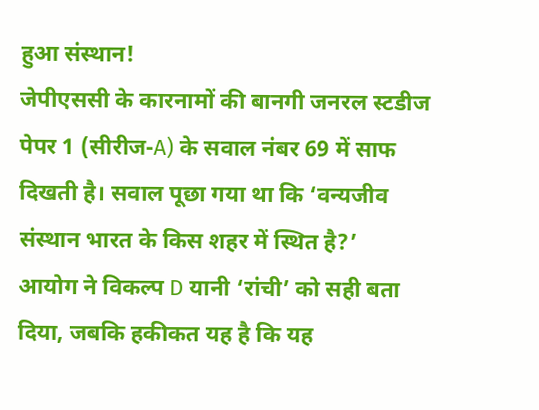हुआ संस्थान!
जेपीएससी के कारनामों की बानगी जनरल स्टडीज पेपर 1 (सीरीज-A) के सवाल नंबर 69 में साफ दिखती है। सवाल पूछा गया था कि ‘वन्यजीव संस्थान भारत के किस शहर में स्थित है?’
आयोग ने विकल्प D यानी ‘रांची’ को सही बता दिया, जबकि हकीकत यह है कि यह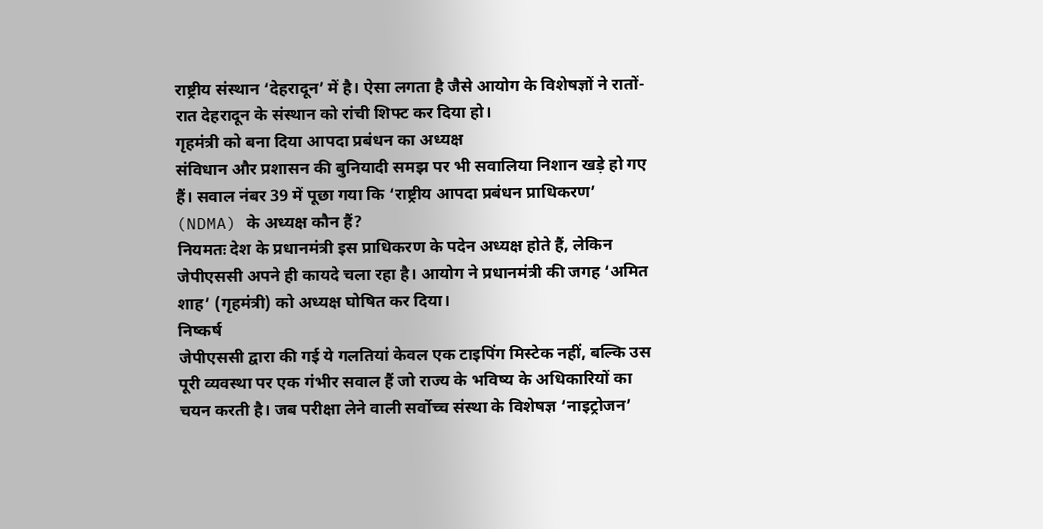राष्ट्रीय संस्थान ‘देहरादून’ में है। ऐसा लगता है जैसे आयोग के विशेषज्ञों ने रातों-रात देहरादून के संस्थान को रांची शिफ्ट कर दिया हो।
गृहमंत्री को बना दिया आपदा प्रबंधन का अध्यक्ष
संविधान और प्रशासन की बुनियादी समझ पर भी सवालिया निशान खड़े हो गए हैं। सवाल नंबर 39 में पूछा गया कि ‘राष्ट्रीय आपदा प्रबंधन प्राधिकरण’ (NDMA) के अध्यक्ष कौन हैं?
नियमतः देश के प्रधानमंत्री इस प्राधिकरण के पदेन अध्यक्ष होते हैं, लेकिन जेपीएससी अपने ही कायदे चला रहा है। आयोग ने प्रधानमंत्री की जगह ‘अमित शाह’ (गृहमंत्री) को अध्यक्ष घोषित कर दिया।
निष्कर्ष
जेपीएससी द्वारा की गई ये गलतियां केवल एक टाइपिंग मिस्टेक नहीं, बल्कि उस पूरी व्यवस्था पर एक गंभीर सवाल हैं जो राज्य के भविष्य के अधिकारियों का चयन करती है। जब परीक्षा लेने वाली सर्वोच्च संस्था के विशेषज्ञ ‘नाइट्रोजन’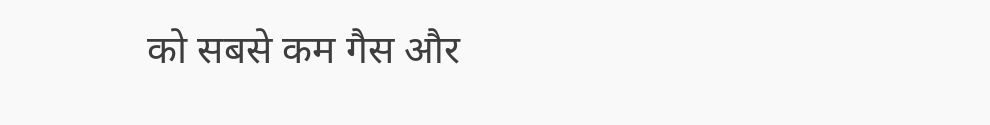को सबसे कम गैस और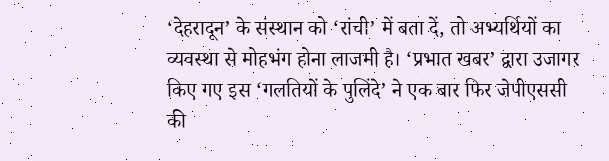‘देहरादून’ के संस्थान को ‘रांची’ में बता दें, तो अभ्यर्थियों का व्यवस्था से मोहभंग होना लाजमी है। ‘प्रभात खबर’ द्वारा उजागर किए गए इस ‘गलतियों के पुलिंदे’ ने एक बार फिर जेपीएससी की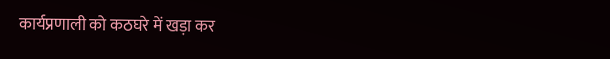कार्यप्रणाली को कठघरे में खड़ा कर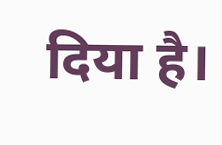दिया है।